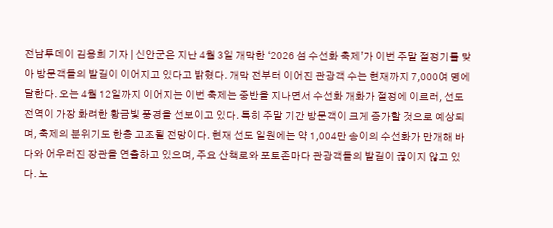전남투데이 김용희 기자 | 신안군은 지난 4월 3일 개막한 ‘2026 섬 수선화 축제’가 이번 주말 절정기를 맞아 방문객들의 발길이 이어지고 있다고 밝혔다. 개막 전부터 이어진 관광객 수는 현재까지 7,000여 명에 달한다. 오는 4월 12일까지 이어지는 이번 축제는 중반을 지나면서 수선화 개화가 절정에 이르러, 선도 전역이 가장 화려한 황금빛 풍경을 선보이고 있다. 특히 주말 기간 방문객이 크게 증가할 것으로 예상되며, 축제의 분위기도 한층 고조될 전망이다. 현재 선도 일원에는 약 1,004만 송이의 수선화가 만개해 바다와 어우러진 장관을 연출하고 있으며, 주요 산책로와 포토존마다 관광객들의 발길이 끊이지 않고 있다. 노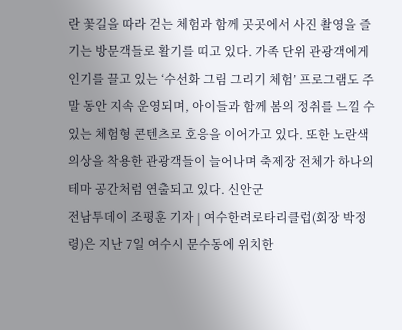란 꽃길을 따라 걷는 체험과 함께 곳곳에서 사진 촬영을 즐기는 방문객들로 활기를 띠고 있다. 가족 단위 관광객에게 인기를 끌고 있는 ‘수선화 그림 그리기 체험’ 프로그램도 주말 동안 지속 운영되며, 아이들과 함께 봄의 정취를 느낄 수 있는 체험형 콘텐츠로 호응을 이어가고 있다. 또한 노란색 의상을 착용한 관광객들이 늘어나며 축제장 전체가 하나의 테마 공간처럼 연출되고 있다. 신안군
전남투데이 조평훈 기자 | 여수한려로타리클럽(회장 박정령)은 지난 7일 여수시 문수동에 위치한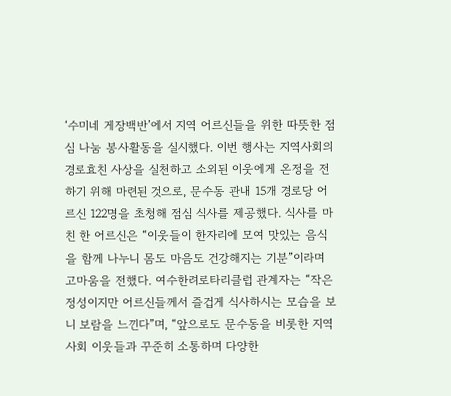‘수미네 게장백반’에서 지역 어르신들을 위한 따뜻한 점심 나눔 봉사활동을 실시했다. 이번 행사는 지역사회의 경로효친 사상을 실천하고 소외된 이웃에게 온정을 전하기 위해 마련된 것으로, 문수동 관내 15개 경로당 어르신 122명을 초청해 점심 식사를 제공했다. 식사를 마친 한 어르신은 “이웃들이 한자리에 모여 맛있는 음식을 함께 나누니 몸도 마음도 건강해지는 기분”이라며 고마움을 전했다. 여수한려로타리클럽 관계자는 “작은 정성이지만 어르신들께서 즐겁게 식사하시는 모습을 보니 보람을 느낀다”며, “앞으로도 문수동을 비롯한 지역사회 이웃들과 꾸준히 소통하며 다양한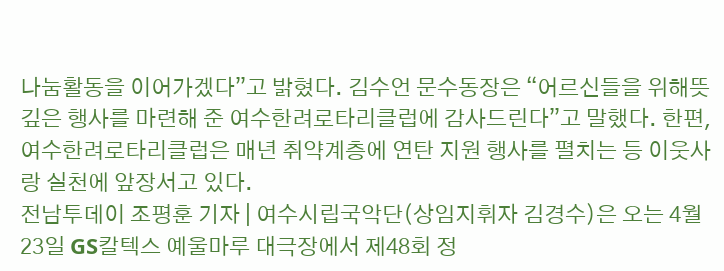나눔활동을 이어가겠다”고 밝혔다. 김수언 문수동장은 “어르신들을 위해뜻깊은 행사를 마련해 준 여수한려로타리클럽에 감사드린다”고 말했다. 한편, 여수한려로타리클럽은 매년 취약계층에 연탄 지원 행사를 펼치는 등 이웃사랑 실천에 앞장서고 있다.
전남투데이 조평훈 기자 | 여수시립국악단(상임지휘자 김경수)은 오는 4월 23일 GS칼텍스 예울마루 대극장에서 제48회 정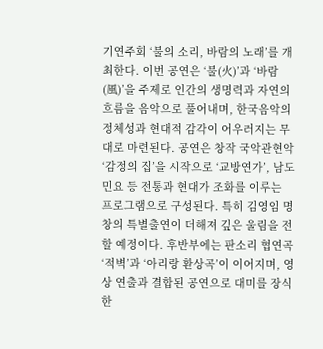기연주회 ‘불의 소리, 바람의 노래’를 개최한다. 이번 공연은 ‘불(火)’과 ‘바람(風)’을 주제로 인간의 생명력과 자연의 흐름을 음악으로 풀어내며, 한국음악의 정체성과 현대적 감각이 어우러지는 무대로 마련된다. 공연은 창작 국악관현악 ‘감정의 집’을 시작으로 ‘교방연가’, 남도민요 등 전통과 현대가 조화를 이루는 프로그램으로 구성된다. 특히 김영임 명창의 특별출연이 더해져 깊은 울림을 전할 예정이다. 후반부에는 판소리 협연곡 ‘적벽’과 ‘아리랑 환상곡’이 이어지며, 영상 연출과 결합된 공연으로 대미를 장식한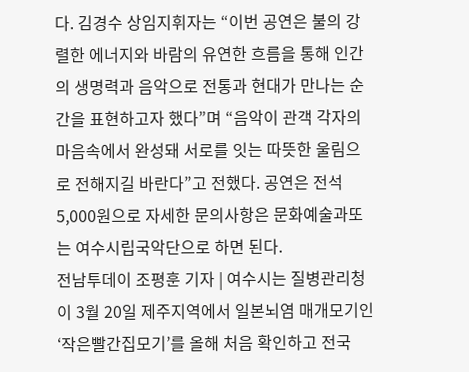다. 김경수 상임지휘자는 “이번 공연은 불의 강렬한 에너지와 바람의 유연한 흐름을 통해 인간의 생명력과 음악으로 전통과 현대가 만나는 순간을 표현하고자 했다”며 “음악이 관객 각자의 마음속에서 완성돼 서로를 잇는 따뜻한 울림으로 전해지길 바란다”고 전했다. 공연은 전석 5,000원으로 자세한 문의사항은 문화예술과또는 여수시립국악단으로 하면 된다.
전남투데이 조평훈 기자 | 여수시는 질병관리청이 3월 20일 제주지역에서 일본뇌염 매개모기인 ‘작은빨간집모기’를 올해 처음 확인하고 전국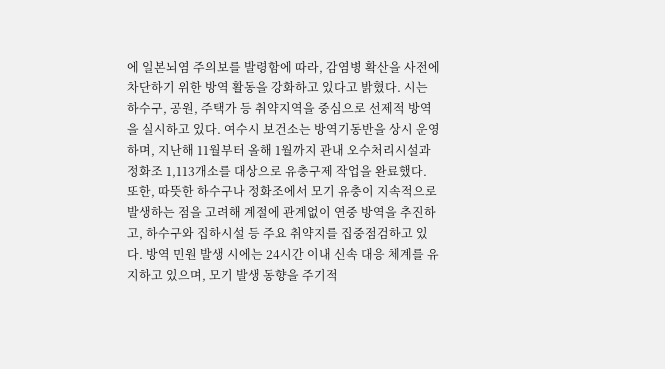에 일본뇌염 주의보를 발령함에 따라, 감염병 확산을 사전에 차단하기 위한 방역 활동을 강화하고 있다고 밝혔다. 시는 하수구, 공원, 주택가 등 취약지역을 중심으로 선제적 방역을 실시하고 있다. 여수시 보건소는 방역기동반을 상시 운영하며, 지난해 11월부터 올해 1월까지 관내 오수처리시설과 정화조 1,113개소를 대상으로 유충구제 작업을 완료했다. 또한, 따뜻한 하수구나 정화조에서 모기 유충이 지속적으로 발생하는 점을 고려해 계절에 관계없이 연중 방역을 추진하고, 하수구와 집하시설 등 주요 취약지를 집중점검하고 있다. 방역 민원 발생 시에는 24시간 이내 신속 대응 체계를 유지하고 있으며, 모기 발생 동향을 주기적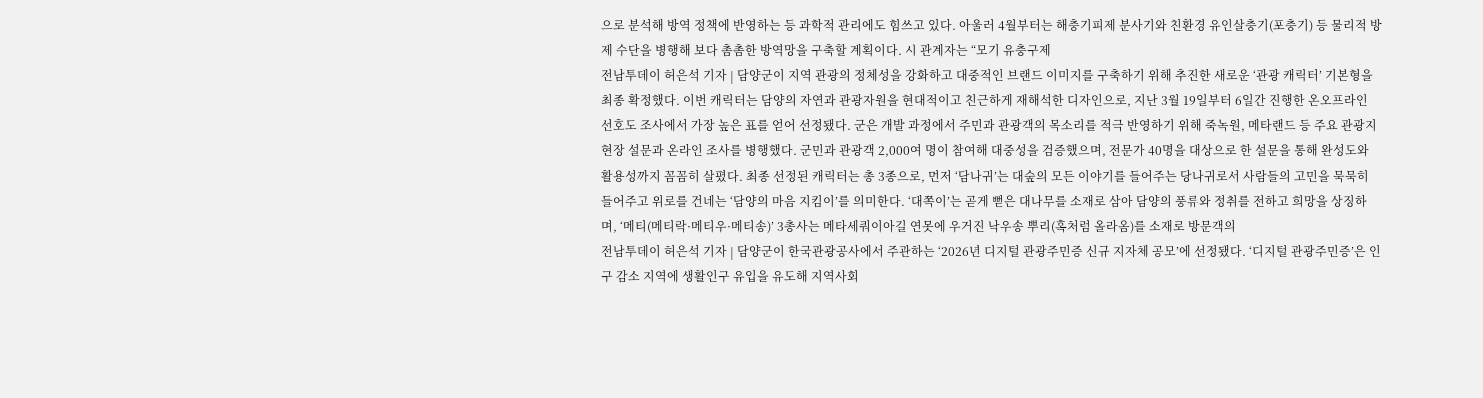으로 분석해 방역 정책에 반영하는 등 과학적 관리에도 힘쓰고 있다. 아울러 4월부터는 해충기피제 분사기와 친환경 유인살충기(포충기) 등 물리적 방제 수단을 병행해 보다 촘촘한 방역망을 구축할 계획이다. 시 관계자는 “모기 유충구제
전남투데이 허은석 기자 | 담양군이 지역 관광의 정체성을 강화하고 대중적인 브랜드 이미지를 구축하기 위해 추진한 새로운 ‘관광 캐릭터’ 기본형을 최종 확정했다. 이번 캐릭터는 담양의 자연과 관광자원을 현대적이고 친근하게 재해석한 디자인으로, 지난 3월 19일부터 6일간 진행한 온오프라인 선호도 조사에서 가장 높은 표를 얻어 선정됐다. 군은 개발 과정에서 주민과 관광객의 목소리를 적극 반영하기 위해 죽녹원, 메타랜드 등 주요 관광지 현장 설문과 온라인 조사를 병행했다. 군민과 관광객 2,000여 명이 참여해 대중성을 검증했으며, 전문가 40명을 대상으로 한 설문을 통해 완성도와 활용성까지 꼼꼼히 살폈다. 최종 선정된 캐릭터는 총 3종으로, 먼저 ‘담나귀’는 대숲의 모든 이야기를 들어주는 당나귀로서 사람들의 고민을 묵묵히 들어주고 위로를 건네는 ‘담양의 마음 지킴이’를 의미한다. ‘대쪽이’는 곧게 뻗은 대나무를 소재로 삼아 담양의 풍류와 정취를 전하고 희망을 상징하며, ‘메티(메티락·메티우·메티송)’ 3총사는 메타세쿼이아길 연못에 우거진 낙우송 뿌리(혹처럼 올라옴)를 소재로 방문객의
전남투데이 허은석 기자 | 담양군이 한국관광공사에서 주관하는 ‘2026년 디지털 관광주민증 신규 지자체 공모’에 선정됐다. ‘디지털 관광주민증’은 인구 감소 지역에 생활인구 유입을 유도해 지역사회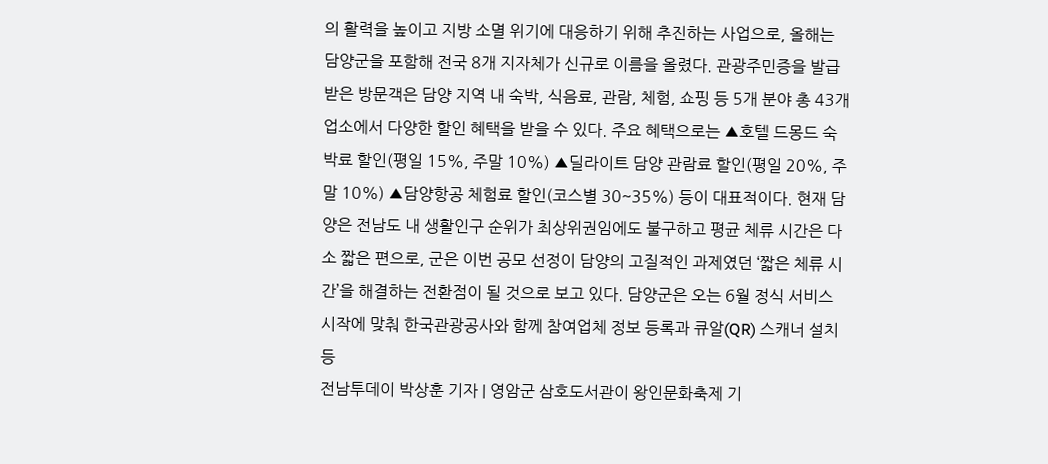의 활력을 높이고 지방 소멸 위기에 대응하기 위해 추진하는 사업으로, 올해는 담양군을 포함해 전국 8개 지자체가 신규로 이름을 올렸다. 관광주민증을 발급받은 방문객은 담양 지역 내 숙박, 식음료, 관람, 체험, 쇼핑 등 5개 분야 총 43개 업소에서 다양한 할인 혜택을 받을 수 있다. 주요 혜택으로는 ▲호텔 드몽드 숙박료 할인(평일 15%, 주말 10%) ▲딜라이트 담양 관람료 할인(평일 20%, 주말 10%) ▲담양항공 체험료 할인(코스별 30~35%) 등이 대표적이다. 현재 담양은 전남도 내 생활인구 순위가 최상위권임에도 불구하고 평균 체류 시간은 다소 짧은 편으로, 군은 이번 공모 선정이 담양의 고질적인 과제였던 ‘짧은 체류 시간’을 해결하는 전환점이 될 것으로 보고 있다. 담양군은 오는 6월 정식 서비스 시작에 맞춰 한국관광공사와 함께 참여업체 정보 등록과 큐알(QR) 스캐너 설치 등
전남투데이 박상훈 기자 | 영암군 삼호도서관이 왕인문화축제 기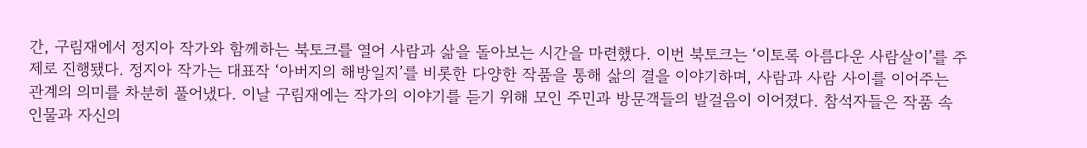간, 구림재에서 정지아 작가와 함께하는 북토크를 열어 사람과 삶을 돌아보는 시간을 마련했다. 이번 북토크는 ‘이토록 아름다운 사람살이’를 주제로 진행됐다. 정지아 작가는 대표작 ‘아버지의 해방일지’를 비롯한 다양한 작품을 통해 삶의 결을 이야기하며, 사람과 사람 사이를 이어주는 관계의 의미를 차분히 풀어냈다. 이날 구림재에는 작가의 이야기를 듣기 위해 모인 주민과 방문객들의 발걸음이 이어졌다. 참석자들은 작품 속 인물과 자신의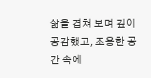삶을 겹쳐 보며 깊이 공감했고, 조용한 공간 속에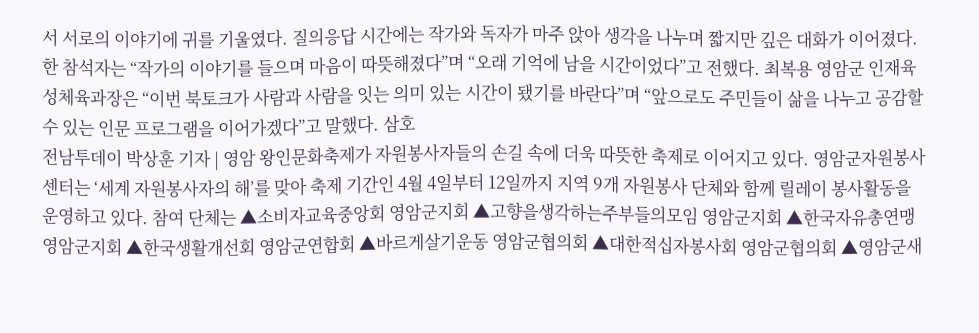서 서로의 이야기에 귀를 기울였다. 질의응답 시간에는 작가와 독자가 마주 앉아 생각을 나누며 짧지만 깊은 대화가 이어졌다. 한 참석자는 “작가의 이야기를 들으며 마음이 따뜻해졌다”며 “오래 기억에 남을 시간이었다”고 전했다. 최복용 영암군 인재육성체육과장은 “이번 북토크가 사람과 사람을 잇는 의미 있는 시간이 됐기를 바란다”며 “앞으로도 주민들이 삶을 나누고 공감할 수 있는 인문 프로그램을 이어가겠다”고 말했다. 삼호
전남투데이 박상훈 기자 | 영암 왕인문화축제가 자원봉사자들의 손길 속에 더욱 따뜻한 축제로 이어지고 있다. 영암군자원봉사센터는 ‘세계 자원봉사자의 해’를 맞아 축제 기간인 4월 4일부터 12일까지 지역 9개 자원봉사 단체와 함께 릴레이 봉사활동을 운영하고 있다. 참여 단체는 ▲소비자교육중앙회 영암군지회 ▲고향을생각하는주부들의모임 영암군지회 ▲한국자유총연맹 영암군지회 ▲한국생활개선회 영암군연합회 ▲바르게살기운동 영암군협의회 ▲대한적십자봉사회 영암군협의회 ▲영암군새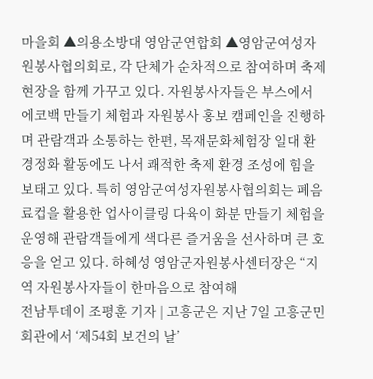마을회 ▲의용소방대 영암군연합회 ▲영암군여성자원봉사협의회로, 각 단체가 순차적으로 참여하며 축제 현장을 함께 가꾸고 있다. 자원봉사자들은 부스에서 에코백 만들기 체험과 자원봉사 홍보 캠페인을 진행하며 관람객과 소통하는 한편, 목재문화체험장 일대 환경정화 활동에도 나서 쾌적한 축제 환경 조성에 힘을 보태고 있다. 특히 영암군여성자원봉사협의회는 폐음료컵을 활용한 업사이클링 다육이 화분 만들기 체험을 운영해 관람객들에게 색다른 즐거움을 선사하며 큰 호응을 얻고 있다. 하혜성 영암군자원봉사센터장은 “지역 자원봉사자들이 한마음으로 참여해
전남투데이 조평훈 기자 | 고흥군은 지난 7일 고흥군민회관에서 ‘제54회 보건의 날’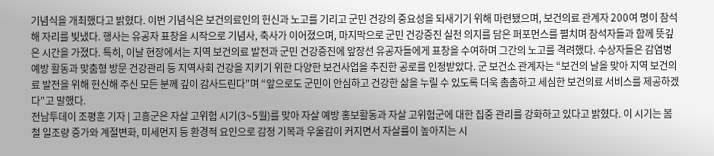기념식을 개최했다고 밝혔다. 이번 기념식은 보건의료인의 헌신과 노고를 기리고 군민 건강의 중요성을 되새기기 위해 마련됐으며, 보건의료 관계자 200여 명이 참석해 자리를 빛냈다. 행사는 유공자 표창을 시작으로 기념사, 축사가 이어졌으며, 마지막으로 군민 건강증진 실천 의지를 담은 퍼포먼스를 펼치며 참석자들과 함께 뜻깊은 시간을 가졌다. 특히, 이날 현장에서는 지역 보건의료 발전과 군민 건강증진에 앞장선 유공자들에게 표창을 수여하며 그간의 노고를 격려했다. 수상자들은 감염병 예방 활동과 맞춤형 방문 건강관리 등 지역사회 건강을 지키기 위한 다양한 보건사업을 추진한 공로를 인정받았다. 군 보건소 관계자는 “보건의 날을 맞아 지역 보건의료 발전을 위해 헌신해 주신 모든 분께 깊이 감사드린다”며 “앞으로도 군민이 안심하고 건강한 삶을 누릴 수 있도록 더욱 촘촘하고 세심한 보건의료 서비스를 제공하겠다”고 말했다.
전남투데이 조평훈 기자 | 고흥군은 자살 고위험 시기(3~5월)를 맞아 자살 예방 홍보활동과 자살 고위험군에 대한 집중 관리를 강화하고 있다고 밝혔다. 이 시기는 봄철 일조량 증가와 계절변화, 미세먼지 등 환경적 요인으로 감정 기복과 우울감이 커지면서 자살률이 높아지는 시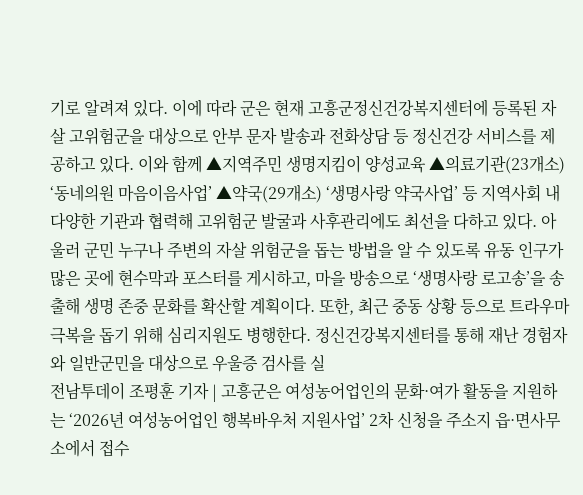기로 알려져 있다. 이에 따라 군은 현재 고흥군정신건강복지센터에 등록된 자살 고위험군을 대상으로 안부 문자 발송과 전화상담 등 정신건강 서비스를 제공하고 있다. 이와 함께 ▲지역주민 생명지킴이 양성교육 ▲의료기관(23개소) ‘동네의원 마음이음사업’ ▲약국(29개소) ‘생명사랑 약국사업’ 등 지역사회 내 다양한 기관과 협력해 고위험군 발굴과 사후관리에도 최선을 다하고 있다. 아울러 군민 누구나 주변의 자살 위험군을 돕는 방법을 알 수 있도록 유동 인구가 많은 곳에 현수막과 포스터를 게시하고, 마을 방송으로 ‘생명사랑 로고송’을 송출해 생명 존중 문화를 확산할 계획이다. 또한, 최근 중동 상황 등으로 트라우마 극복을 돕기 위해 심리지원도 병행한다. 정신건강복지센터를 통해 재난 경험자와 일반군민을 대상으로 우울증 검사를 실
전남투데이 조평훈 기자 | 고흥군은 여성농어업인의 문화·여가 활동을 지원하는 ‘2026년 여성농어업인 행복바우처 지원사업’ 2차 신청을 주소지 읍·면사무소에서 접수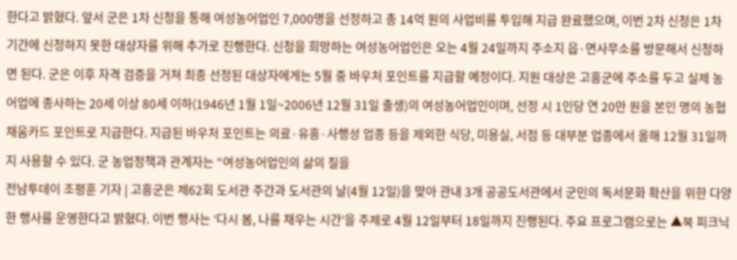한다고 밝혔다. 앞서 군은 1차 신청을 통해 여성농어업인 7,000명을 선정하고 총 14억 원의 사업비를 투입해 지급 완료했으며, 이번 2차 신청은 1차 기간에 신청하지 못한 대상자를 위해 추가로 진행한다. 신청을 희망하는 여성농어업인은 오는 4월 24일까지 주소지 읍·면사무소를 방문해서 신청하면 된다. 군은 이후 자격 검증을 거쳐 최종 선정된 대상자에게는 5월 중 바우처 포인트를 지급할 예정이다. 지원 대상은 고흥군에 주소를 두고 실제 농어업에 종사하는 20세 이상 80세 이하(1946년 1월 1일~2006년 12월 31일 출생)의 여성농어업인이며, 선정 시 1인당 연 20만 원을 본인 명의 농협채움카드 포인트로 지급한다. 지급된 바우처 포인트는 의료·유흥·사행성 업종 등을 제외한 식당, 미용실, 서점 등 대부분 업종에서 올해 12월 31일까지 사용할 수 있다. 군 농업정책과 관계자는 “여성농어업인의 삶의 질을
전남투데이 조평훈 기자 | 고흥군은 제62회 도서관 주간과 도서관의 날(4월 12일)을 맞아 관내 3개 공공도서관에서 군민의 독서문화 확산을 위한 다양한 행사를 운영한다고 밝혔다. 이번 행사는 ‘다시 봄, 나를 채우는 시간’을 주제로 4월 12일부터 18일까지 진행된다. 주요 프로그램으로는 ▲북 피크닉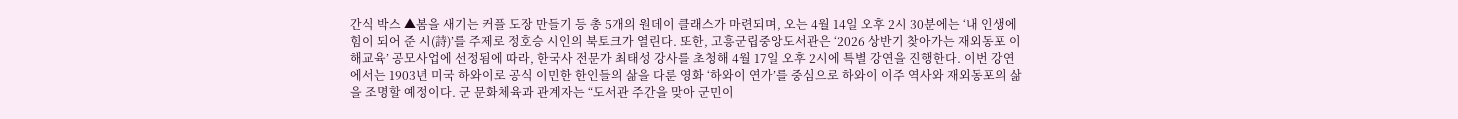간식 박스 ▲봄을 새기는 커플 도장 만들기 등 총 5개의 원데이 클래스가 마련되며, 오는 4월 14일 오후 2시 30분에는 ‘내 인생에 힘이 되어 준 시(詩)’를 주제로 정호승 시인의 북토크가 열린다. 또한, 고흥군립중앙도서관은 ‘2026 상반기 찾아가는 재외동포 이해교육’ 공모사업에 선정됨에 따라, 한국사 전문가 최태성 강사를 초청해 4월 17일 오후 2시에 특별 강연을 진행한다. 이번 강연에서는 1903년 미국 하와이로 공식 이민한 한인들의 삶을 다룬 영화 ‘하와이 연가’를 중심으로 하와이 이주 역사와 재외동포의 삶을 조명할 예정이다. 군 문화체육과 관계자는 “도서관 주간을 맞아 군민이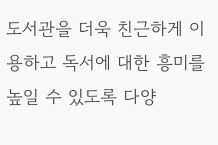도서관을 더욱 친근하게 이용하고 독서에 대한 흥미를 높일 수 있도록 다양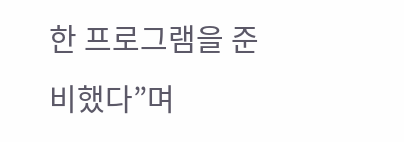한 프로그램을 준비했다”며